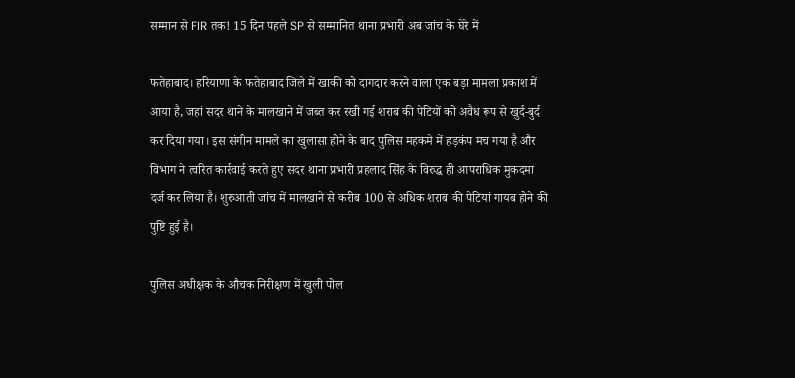सम्मान से FIR तक! 15 दिन पहले SP से सम्मानित थाना प्रभारी अब जांच के घेरे में

फतेहाबाद। हरियाणा के फतेहाबाद जिले में खाकी को दागदार करने वाला एक बड़ा मामला प्रकाश में आया है, जहां सदर थाने के मालखाने में जब्त कर रखी गई शराब की पेटियों को अवैध रूप से खुर्द-बुर्द कर दिया गया। इस संगीन मामले का खुलासा होने के बाद पुलिस महकमे में हड़कंप मच गया है और विभाग ने त्वरित कार्रवाई करते हुए सदर थाना प्रभारी प्रहलाद सिंह के विरुद्ध ही आपराधिक मुकदमा दर्ज कर लिया है। शुरुआती जांच में मालखाने से करीब 100 से अधिक शराब की पेटियां गायब होने की पुष्टि हुई है।

पुलिस अधीक्षक के औचक निरीक्षण में खुली पोल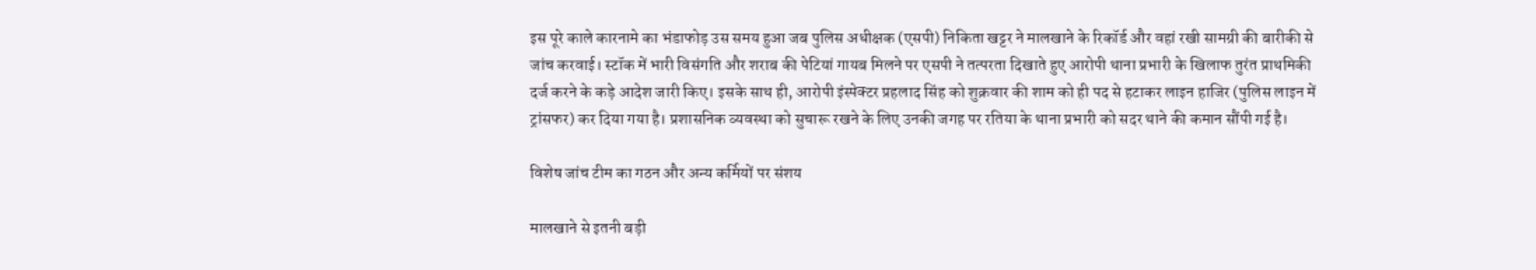इस पूरे काले कारनामे का भंडाफोड़ उस समय हुआ जब पुलिस अधीक्षक (एसपी) निकिता खट्टर ने मालखाने के रिकॉर्ड और वहां रखी सामग्री की बारीकी से जांच करवाई। स्टॉक में भारी विसंगति और शराब की पेटियां गायब मिलने पर एसपी ने तत्परता दिखाते हुए आरोपी थाना प्रभारी के खिलाफ तुरंत प्राथमिकी दर्ज करने के कड़े आदेश जारी किए। इसके साथ ही, आरोपी इंस्पेक्टर प्रहलाद सिंह को शुक्रवार की शाम को ही पद से हटाकर लाइन हाजिर (पुलिस लाइन में ट्रांसफर) कर दिया गया है। प्रशासनिक व्यवस्था को सुचारू रखने के लिए उनकी जगह पर रतिया के थाना प्रभारी को सदर थाने की कमान सौंपी गई है।

विशेष जांच टीम का गठन और अन्य कर्मियों पर संशय

मालखाने से इतनी बड़ी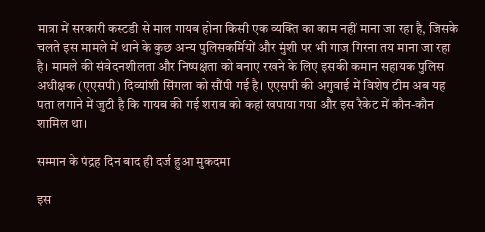मात्रा में सरकारी कस्टडी से माल गायब होना किसी एक व्यक्ति का काम नहीं माना जा रहा है, जिसके चलते इस मामले में थाने के कुछ अन्य पुलिसकर्मियों और मुंशी पर भी गाज गिरना तय माना जा रहा है। मामले की संवेदनशीलता और निष्पक्षता को बनाए रखने के लिए इसकी कमान सहायक पुलिस अधीक्षक (एएसपी) दिव्यांशी सिंगला को सौंपी गई है। एएसपी की अगुवाई में विशेष टीम अब यह पता लगाने में जुटी है कि गायब की गई शराब को कहां खपाया गया और इस रैकेट में कौन-कौन शामिल था।

सम्मान के पंद्रह दिन बाद ही दर्ज हुआ मुकदमा

इस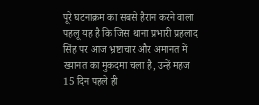पूरे घटनाक्रम का सबसे हैरान करने वाला पहलू यह है कि जिस थाना प्रभारी प्रहलाद सिंह पर आज भ्रष्टाचार और अमानत में ख्यानत का मुकदमा चला है, उन्हें महज 15 दिन पहले ही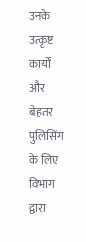उनके उत्कृष्ट कार्यों और बेहतर पुलिसिंग के लिए विभाग द्वारा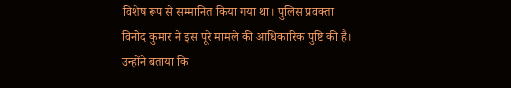विशेष रूप से सम्मानित किया गया था। पुलिस प्रवक्ता विनोद कुमार ने इस पूरे मामले की आधिकारिक पुष्टि की है। उन्होंने बताया कि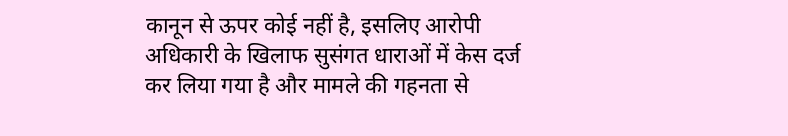कानून से ऊपर कोई नहीं है, इसलिए आरोपी अधिकारी के खिलाफ सुसंगत धाराओं में केस दर्ज कर लिया गया है और मामले की गहनता से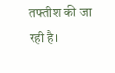तफ्तीश की जा रही है।